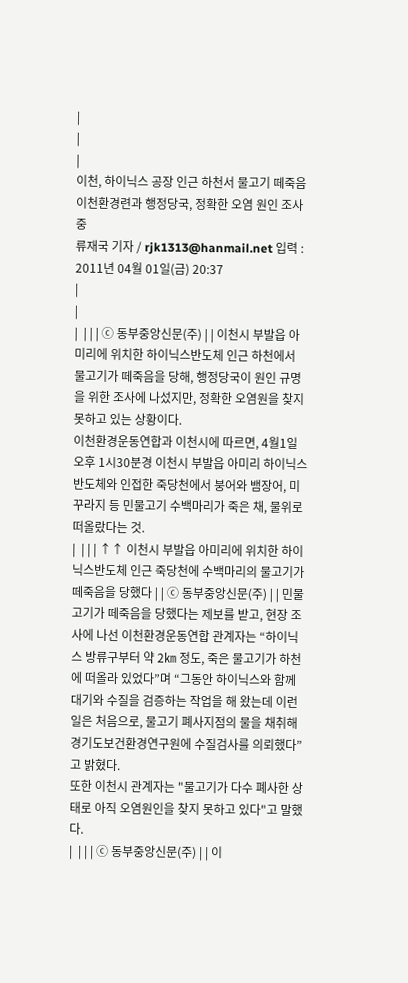|
|
|
이천, 하이닉스 공장 인근 하천서 물고기 떼죽음
이천환경련과 행정당국, 정확한 오염 원인 조사 중
류재국 기자 / rjk1313@hanmail.net 입력 : 2011년 04월 01일(금) 20:37
|
|
|  | | | ⓒ 동부중앙신문(주) | | 이천시 부발읍 아미리에 위치한 하이닉스반도체 인근 하천에서 물고기가 떼죽음을 당해, 행정당국이 원인 규명을 위한 조사에 나섰지만, 정확한 오염원을 찾지 못하고 있는 상황이다.
이천환경운동연합과 이천시에 따르면, 4월1일 오후 1시30분경 이천시 부발읍 아미리 하이닉스반도체와 인접한 죽당천에서 붕어와 뱀장어, 미꾸라지 등 민물고기 수백마리가 죽은 채, 물위로 떠올랐다는 것.
|  | | | ↑↑ 이천시 부발읍 아미리에 위치한 하이닉스반도체 인근 죽당천에 수백마리의 물고기가 떼죽음을 당했다 | | ⓒ 동부중앙신문(주) | | 민물고기가 떼죽음을 당했다는 제보를 받고, 현장 조사에 나선 이천환경운동연합 관계자는 “하이닉스 방류구부터 약 2㎞ 정도, 죽은 물고기가 하천에 떠올라 있었다”며 “그동안 하이닉스와 함께 대기와 수질을 검증하는 작업을 해 왔는데 이런 일은 처음으로, 물고기 폐사지점의 물을 채취해 경기도보건환경연구원에 수질검사를 의뢰했다”고 밝혔다.
또한 이천시 관계자는 "물고기가 다수 폐사한 상태로 아직 오염원인을 찾지 못하고 있다"고 말했다.
|  | | | ⓒ 동부중앙신문(주) | | 이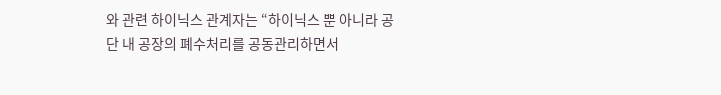와 관련 하이닉스 관계자는 “하이닉스 뿐 아니라 공단 내 공장의 폐수처리를 공동관리하면서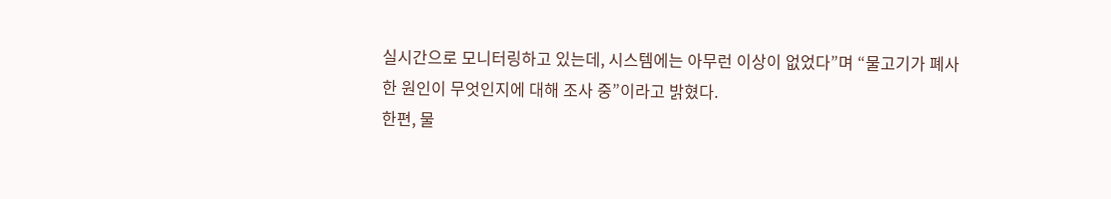실시간으로 모니터링하고 있는데, 시스템에는 아무런 이상이 없었다”며 “물고기가 폐사 한 원인이 무엇인지에 대해 조사 중”이라고 밝혔다.
한편, 물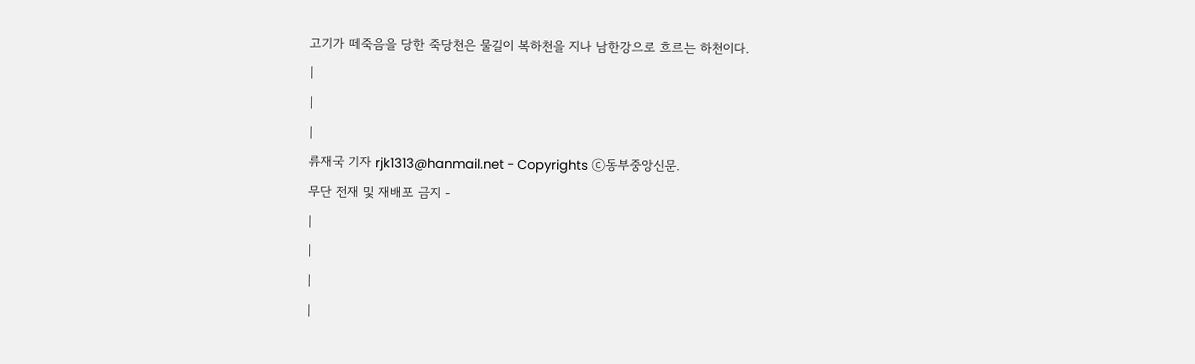고기가 떼죽음을 당한 죽당천은 물길이 복하천을 지나 남한강으로 흐르는 하천이다.
|
|
|
류재국 기자 rjk1313@hanmail.net - Copyrights ⓒ동부중앙신문.
무단 전재 및 재배포 금지 -
|
|
|
|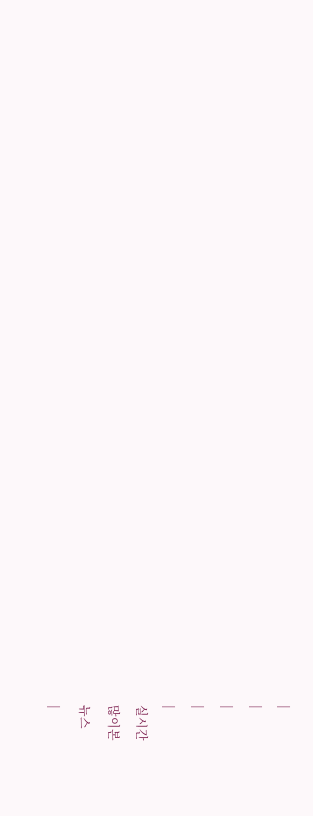|
|
|
|
|
실시간
많이본
뉴스
|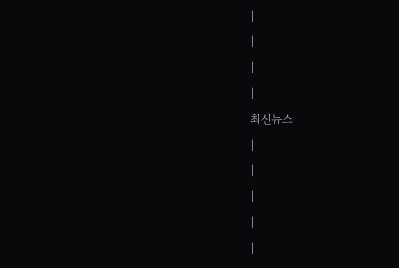|
|
|
|
최신뉴스
|
|
|
|
|